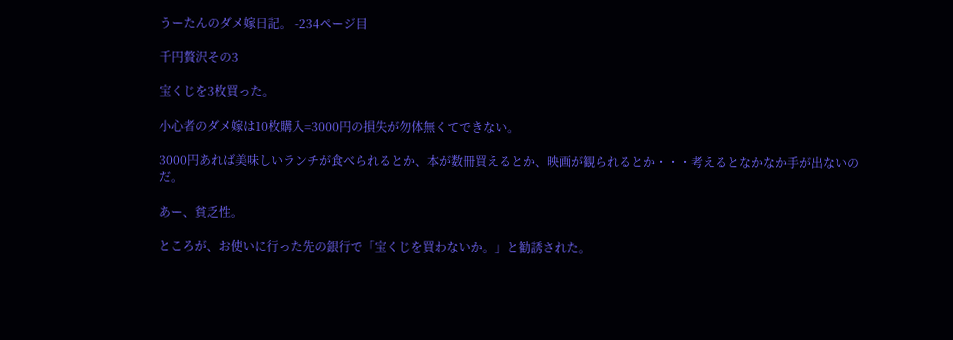うーたんのダメ嫁日記。 -234ページ目

千円贅沢その3

宝くじを3枚買った。

小心者のダメ嫁は10枚購入=3000円の損失が勿体無くてできない。

3000円あれば美味しいランチが食べられるとか、本が数冊買えるとか、映画が観られるとか・・・考えるとなかなか手が出ないのだ。

あー、貧乏性。

ところが、お使いに行った先の銀行で「宝くじを買わないか。」と勧誘された。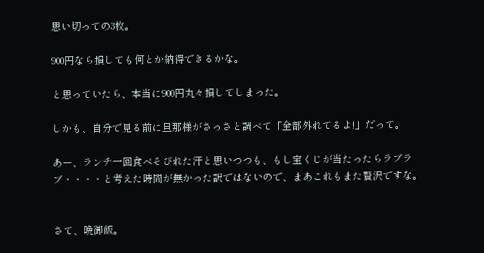思い切っての3枚。

900円なら損しても何とか納得できるかな。

と思っていたら、本当に900円丸々損してしまった。

しかも、自分で見る前に旦那様がさっさと調べて「全部外れてるよ!」だって。

あー、ランチ一回食べそびれた汗と思いつつも、もし宝くじが当たったらラブラブ・・・・と考えた時間が無かった訳ではないので、まあこれもまた贅沢ですな。


さて、晩御飯。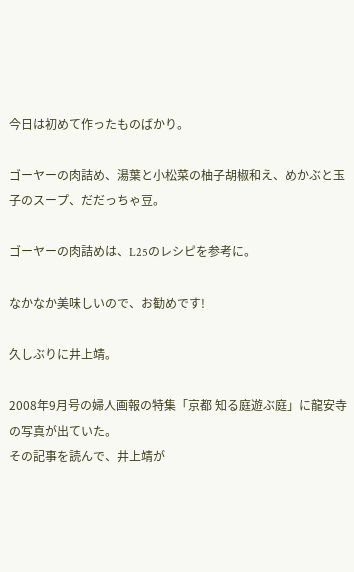今日は初めて作ったものばかり。

ゴーヤーの肉詰め、湯葉と小松菜の柚子胡椒和え、めかぶと玉子のスープ、だだっちゃ豆。

ゴーヤーの肉詰めは、L25のレシピを参考に。

なかなか美味しいので、お勧めです!

久しぶりに井上靖。

2008年9月号の婦人画報の特集「京都 知る庭遊ぶ庭」に龍安寺の写真が出ていた。
その記事を読んで、井上靖が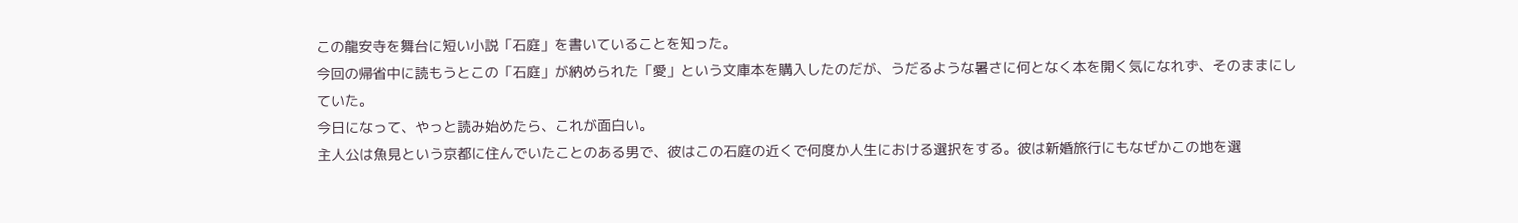この龍安寺を舞台に短い小説「石庭」を書いていることを知った。
今回の帰省中に読もうとこの「石庭」が納められた「愛」という文庫本を購入したのだが、うだるような暑さに何となく本を開く気になれず、そのままにしていた。
今日になって、やっと読み始めたら、これが面白い。
主人公は魚見という京都に住んでいたことのある男で、彼はこの石庭の近くで何度か人生における選択をする。彼は新婚旅行にもなぜかこの地を選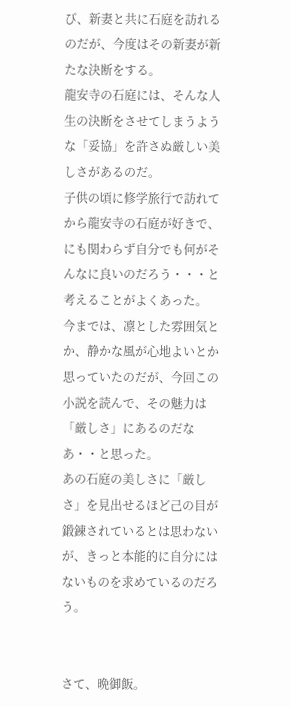び、新妻と共に石庭を訪れるのだが、今度はその新妻が新たな決断をする。
龍安寺の石庭には、そんな人生の決断をさせてしまうような「妥協」を許さぬ厳しい美しさがあるのだ。
子供の頃に修学旅行で訪れてから龍安寺の石庭が好きで、にも関わらず自分でも何がそんなに良いのだろう・・・と考えることがよくあった。
今までは、凛とした雰囲気とか、静かな風が心地よいとか思っていたのだが、今回この小説を読んで、その魅力は「厳しさ」にあるのだなあ・・と思った。
あの石庭の美しさに「厳しさ」を見出せるほど己の目が鍛錬されているとは思わないが、きっと本能的に自分にはないものを求めているのだろう。


さて、晩御飯。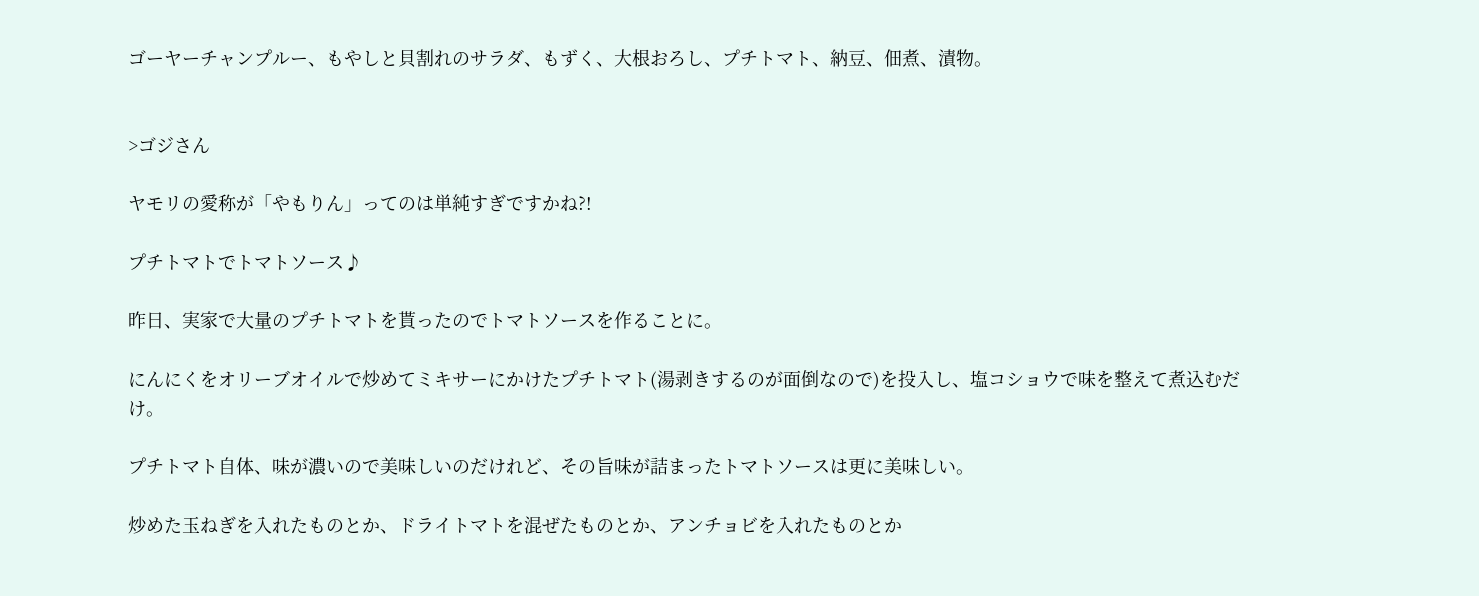ゴーヤーチャンプルー、もやしと貝割れのサラダ、もずく、大根おろし、プチトマト、納豆、佃煮、漬物。


>ゴジさん

ヤモリの愛称が「やもりん」ってのは単純すぎですかね?!

プチトマトでトマトソース♪

昨日、実家で大量のプチトマトを貰ったのでトマトソースを作ることに。

にんにくをオリーブオイルで炒めてミキサーにかけたプチトマト(湯剥きするのが面倒なので)を投入し、塩コショウで味を整えて煮込むだけ。

プチトマト自体、味が濃いので美味しいのだけれど、その旨味が詰まったトマトソースは更に美味しい。

炒めた玉ねぎを入れたものとか、ドライトマトを混ぜたものとか、アンチョビを入れたものとか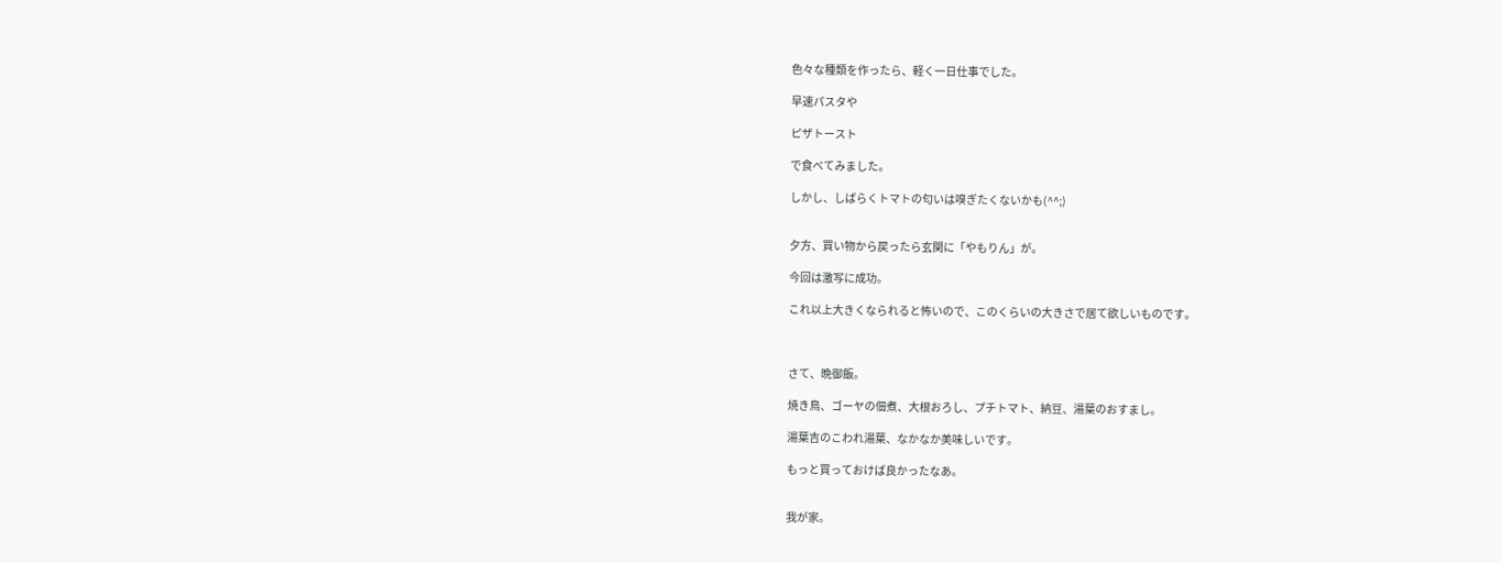色々な種類を作ったら、軽く一日仕事でした。

早速パスタや

ピザトースト

で食べてみました。

しかし、しばらくトマトの匂いは嗅ぎたくないかも(^^;)


夕方、買い物から戻ったら玄関に「やもりん」が。

今回は激写に成功。

これ以上大きくなられると怖いので、このくらいの大きさで居て欲しいものです。



さて、晩御飯。

焼き鳥、ゴーヤの佃煮、大根おろし、プチトマト、納豆、湯葉のおすまし。

湯葉吉のこわれ湯葉、なかなか美味しいです。

もっと買っておけば良かったなあ。


我が家。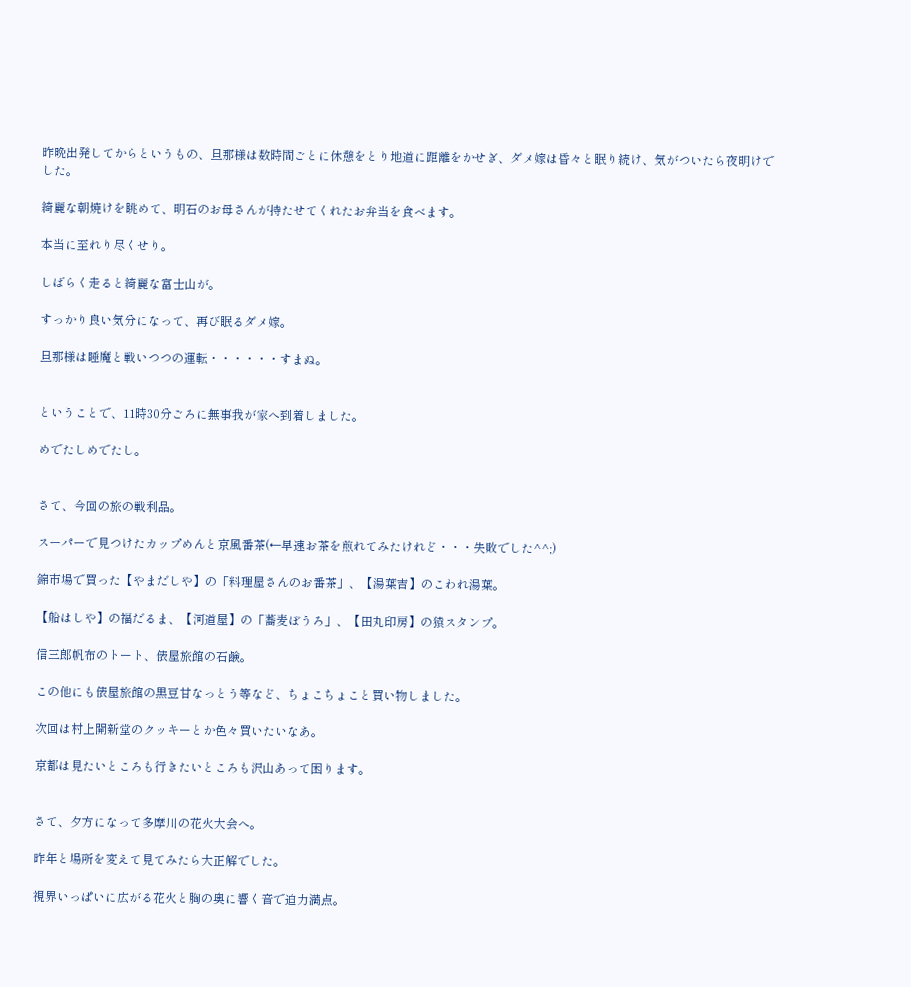昨晩出発してからというもの、旦那様は数時間ごとに休憩をとり地道に距離をかせぎ、ダメ嫁は昏々と眠り続け、気がついたら夜明けでした。

綺麗な朝焼けを眺めて、明石のお母さんが持たせてくれたお弁当を食べます。

本当に至れり尽くせり。

しばらく走ると綺麗な富士山が。

すっかり良い気分になって、再び眠るダメ嫁。

旦那様は睡魔と戦いつつの運転・・・・・・すまぬ。


ということで、11時30分ごろに無事我が家へ到着しました。

めでたしめでたし。


さて、今回の旅の戦利品。

スーパーで見つけたカップめんと京風番茶(←早速お茶を煎れてみたけれど・・・失敗でした^^;)

錦市場で買った【やまだしや】の「料理屋さんのお番茶」、【湯葉吉】のこわれ湯葉。

【船はしや】の福だるま、【河道屋】の「蕎麦ぼうろ」、【田丸印房】の猿スタンプ。

信三郎帆布のトート、俵屋旅館の石鹸。

この他にも俵屋旅館の黒豆甘なっとう等など、ちょこちょこと買い物しました。

次回は村上開新堂のクッキーとか色々買いたいなあ。

京都は見たいところも行きたいところも沢山あって困ります。


さて、夕方になって多摩川の花火大会へ。

昨年と場所を変えて見てみたら大正解でした。

視界いっぱいに広がる花火と胸の奥に響く音で迫力満点。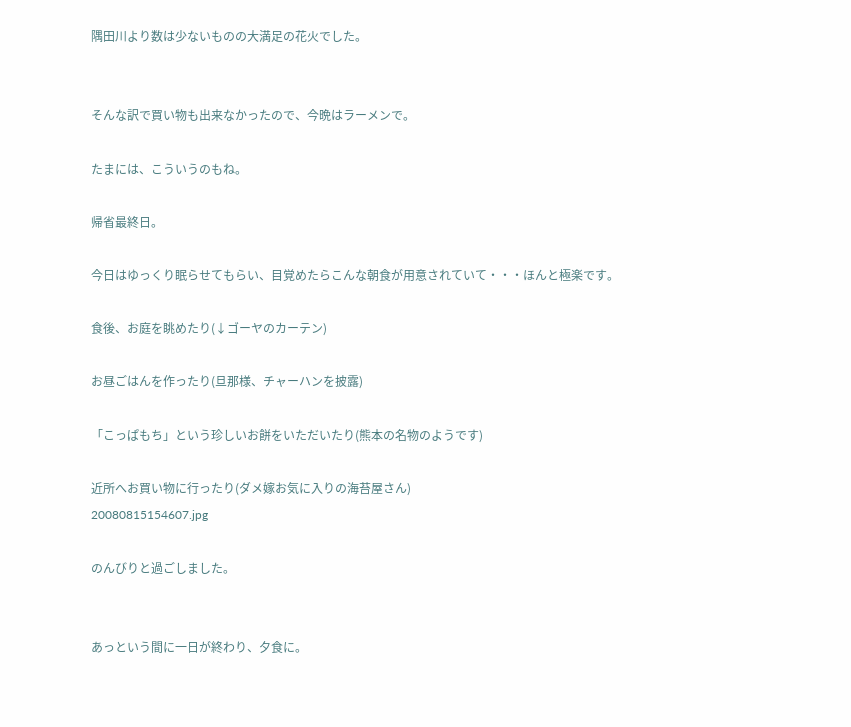隅田川より数は少ないものの大満足の花火でした。


そんな訳で買い物も出来なかったので、今晩はラーメンで。

たまには、こういうのもね。

帰省最終日。

今日はゆっくり眠らせてもらい、目覚めたらこんな朝食が用意されていて・・・ほんと極楽です。

食後、お庭を眺めたり(↓ゴーヤのカーテン)

お昼ごはんを作ったり(旦那様、チャーハンを披露)

「こっぱもち」という珍しいお餅をいただいたり(熊本の名物のようです)

近所へお買い物に行ったり(ダメ嫁お気に入りの海苔屋さん)
20080815154607.jpg

のんびりと過ごしました。


あっという間に一日が終わり、夕食に。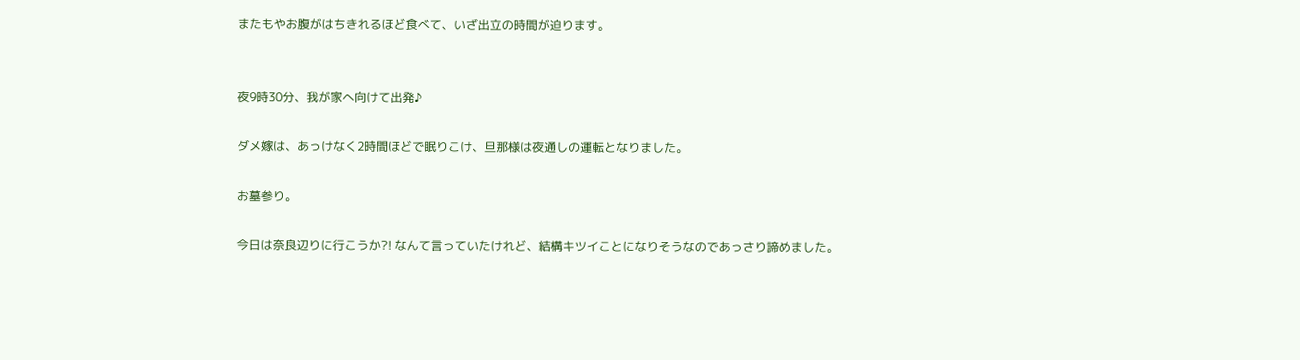またもやお腹がはちきれるほど食べて、いざ出立の時間が迫ります。


夜9時30分、我が家へ向けて出発♪

ダメ嫁は、あっけなく2時間ほどで眠りこけ、旦那様は夜通しの運転となりました。

お墓参り。

今日は奈良辺りに行こうか?! なんて言っていたけれど、結構キツイことになりそうなのであっさり諦めました。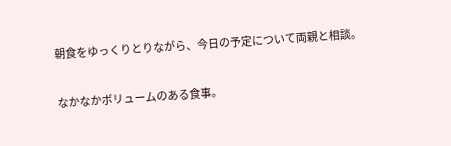朝食をゆっくりとりながら、今日の予定について両親と相談。

なかなかボリュームのある食事。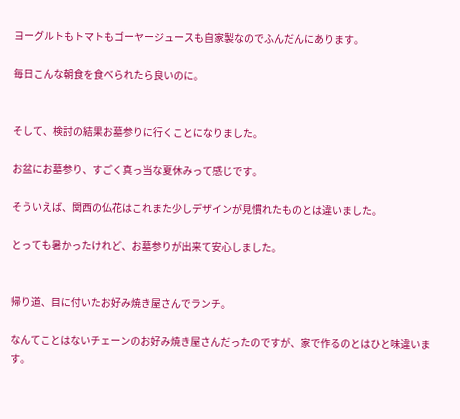ヨーグルトもトマトもゴーヤージュースも自家製なのでふんだんにあります。

毎日こんな朝食を食べられたら良いのに。


そして、検討の結果お墓参りに行くことになりました。

お盆にお墓参り、すごく真っ当な夏休みって感じです。

そういえば、関西の仏花はこれまた少しデザインが見慣れたものとは違いました。

とっても暑かったけれど、お墓参りが出来て安心しました。


帰り道、目に付いたお好み焼き屋さんでランチ。

なんてことはないチェーンのお好み焼き屋さんだったのですが、家で作るのとはひと味違います。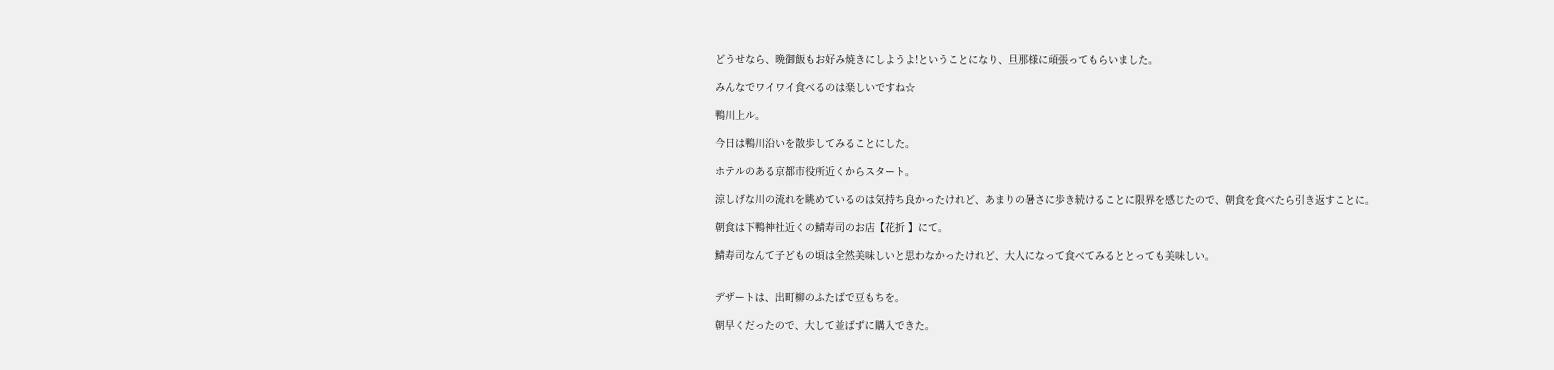どうせなら、晩御飯もお好み焼きにしようよ!ということになり、旦那様に頑張ってもらいました。

みんなでワイワイ食べるのは楽しいですね☆

鴨川上ル。

今日は鴨川沿いを散歩してみることにした。

ホテルのある京都市役所近くからスタート。

涼しげな川の流れを眺めているのは気持ち良かったけれど、あまりの暑さに歩き続けることに限界を感じたので、朝食を食べたら引き返すことに。

朝食は下鴨神社近くの鯖寿司のお店【花折 】にて。

鯖寿司なんて子どもの頃は全然美味しいと思わなかったけれど、大人になって食べてみるととっても美味しい。


デザートは、出町柳のふたばで豆もちを。

朝早くだったので、大して並ばずに購入できた。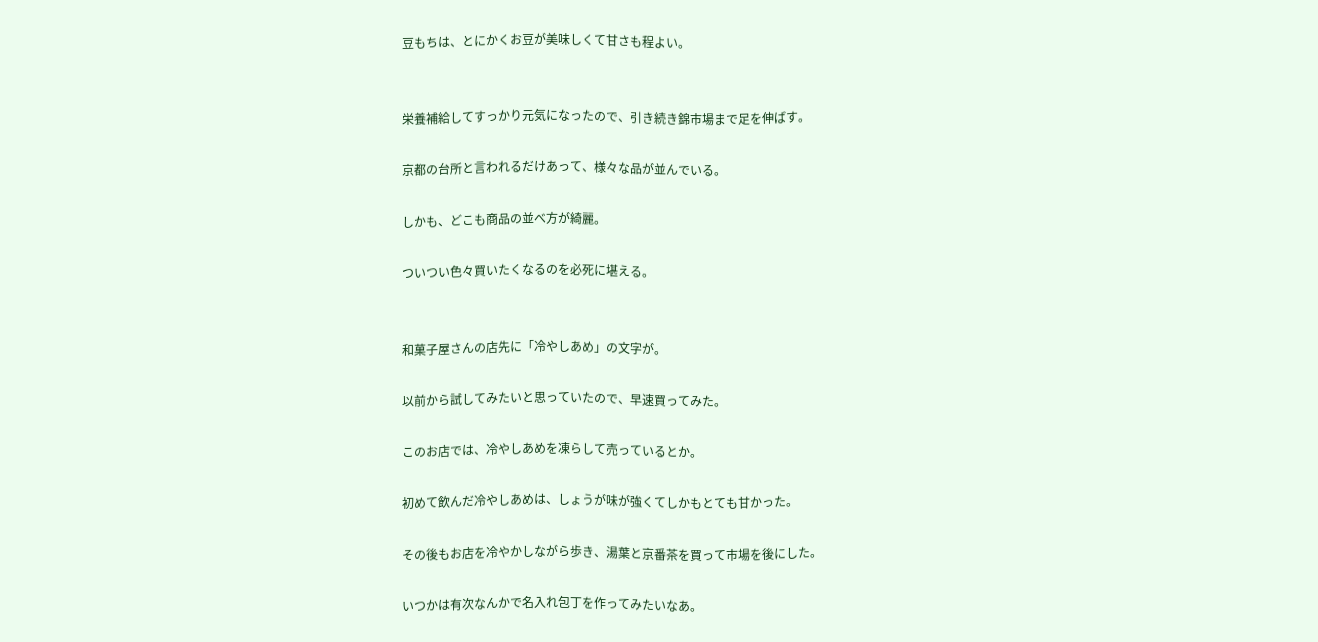豆もちは、とにかくお豆が美味しくて甘さも程よい。


栄養補給してすっかり元気になったので、引き続き錦市場まで足を伸ばす。

京都の台所と言われるだけあって、様々な品が並んでいる。

しかも、どこも商品の並べ方が綺麗。

ついつい色々買いたくなるのを必死に堪える。


和菓子屋さんの店先に「冷やしあめ」の文字が。

以前から試してみたいと思っていたので、早速買ってみた。

このお店では、冷やしあめを凍らして売っているとか。

初めて飲んだ冷やしあめは、しょうが味が強くてしかもとても甘かった。

その後もお店を冷やかしながら歩き、湯葉と京番茶を買って市場を後にした。

いつかは有次なんかで名入れ包丁を作ってみたいなあ。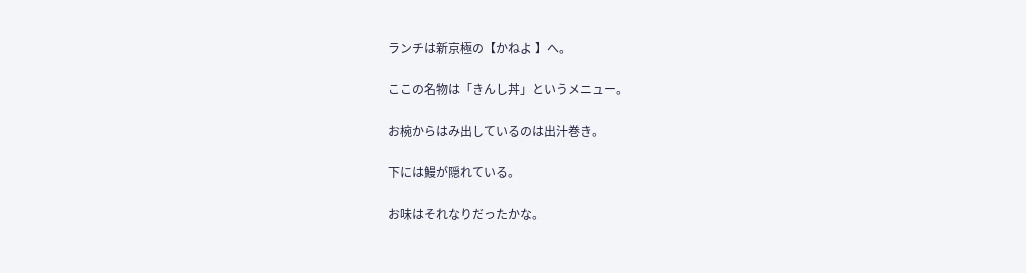ランチは新京極の【かねよ 】へ。

ここの名物は「きんし丼」というメニュー。

お椀からはみ出しているのは出汁巻き。

下には鰻が隠れている。

お味はそれなりだったかな。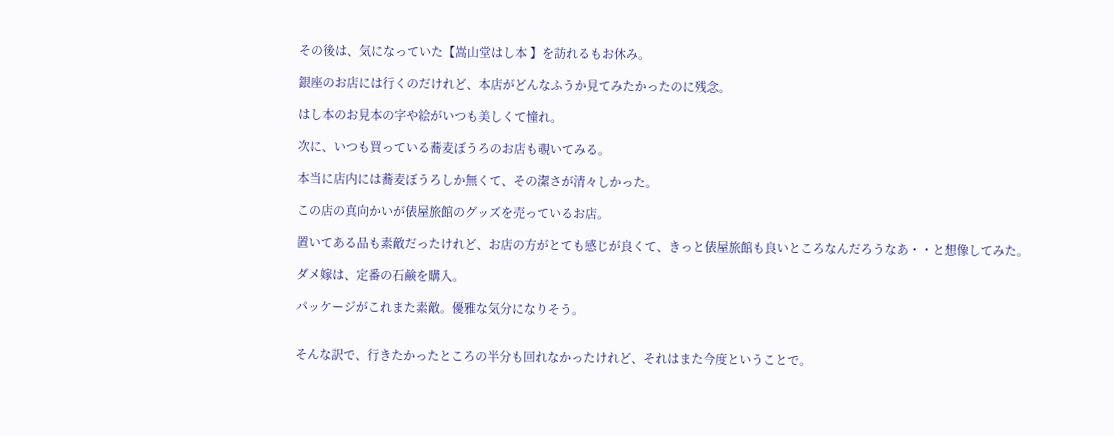その後は、気になっていた【嵩山堂はし本 】を訪れるもお休み。

銀座のお店には行くのだけれど、本店がどんなふうか見てみたかったのに残念。

はし本のお見本の字や絵がいつも美しくて憧れ。

次に、いつも買っている蕎麦ぼうろのお店も覗いてみる。

本当に店内には蕎麦ぼうろしか無くて、その潔さが清々しかった。

この店の真向かいが俵屋旅館のグッズを売っているお店。

置いてある品も素敵だったけれど、お店の方がとても感じが良くて、きっと俵屋旅館も良いところなんだろうなあ・・と想像してみた。

ダメ嫁は、定番の石鹸を購入。

パッケージがこれまた素敵。優雅な気分になりそう。


そんな訳で、行きたかったところの半分も回れなかったけれど、それはまた今度ということで。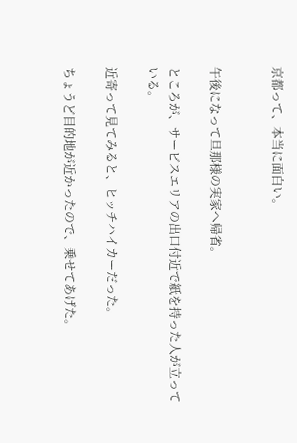京都って、本当に面白い。


午後になって旦那様の実家へ帰省。

ところが、サービスエリアの出口付近で紙を持った人が立っている。

近寄って見てみると、ヒッチハイカーだった。

ちょうど目的地が近かったので、乗せてあげた。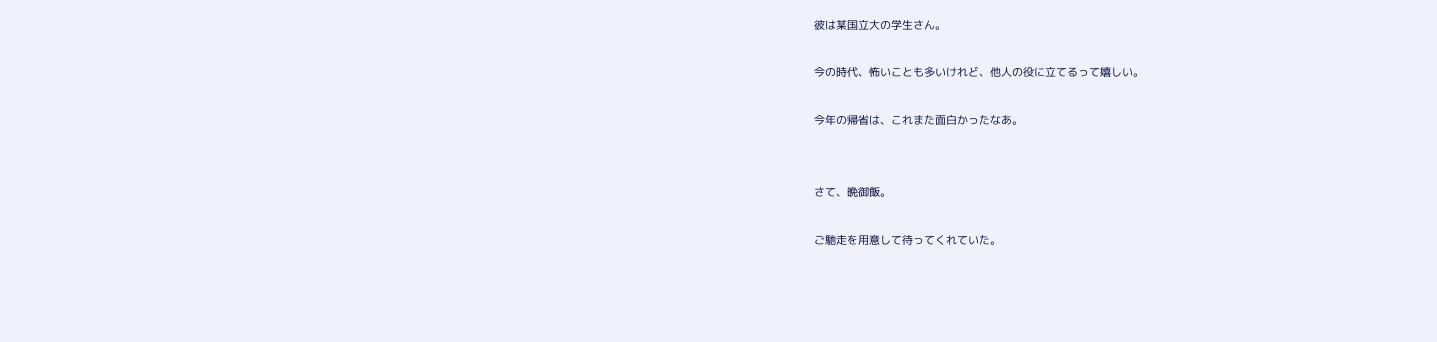彼は某国立大の学生さん。

今の時代、怖いことも多いけれど、他人の役に立てるって嬉しい。

今年の帰省は、これまた面白かったなあ。


さて、晩御飯。

ご馳走を用意して待ってくれていた。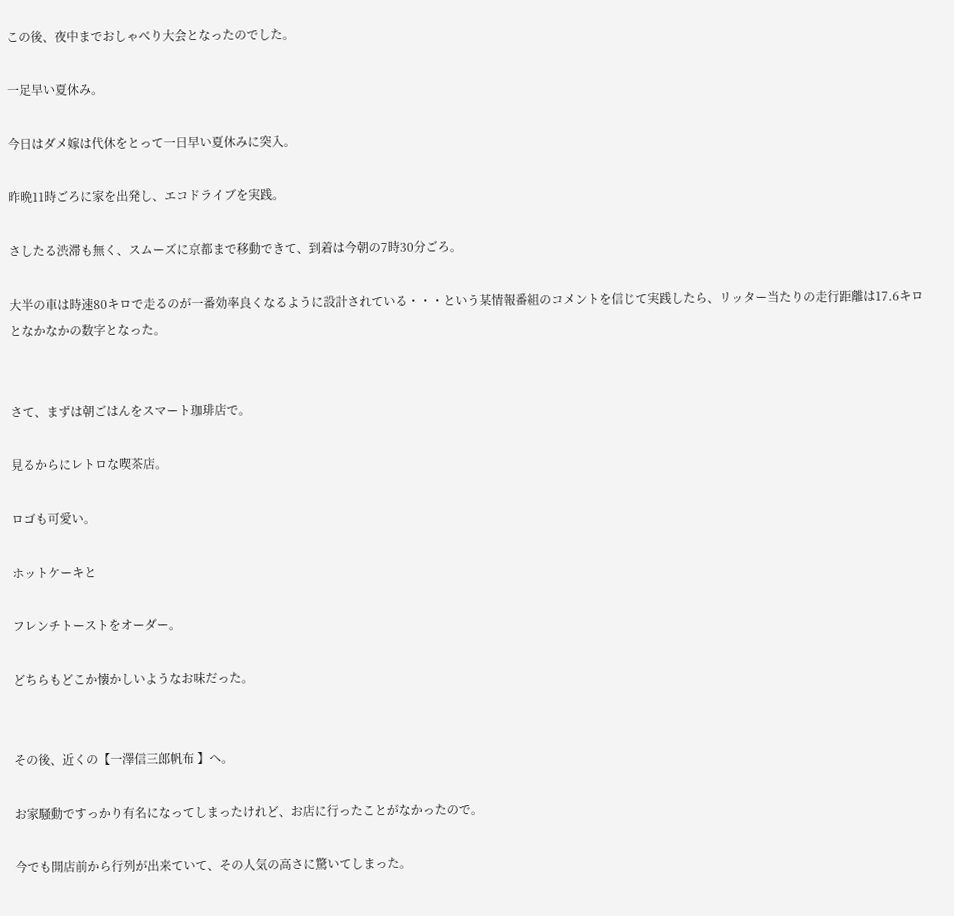この後、夜中までおしゃべり大会となったのでした。

一足早い夏休み。

今日はダメ嫁は代休をとって一日早い夏休みに突入。

昨晩11時ごろに家を出発し、エコドライブを実践。

さしたる渋滞も無く、スムーズに京都まで移動できて、到着は今朝の7時30分ごろ。

大半の車は時速80キロで走るのが一番効率良くなるように設計されている・・・という某情報番組のコメントを信じて実践したら、リッター当たりの走行距離は17.6キロとなかなかの数字となった。


さて、まずは朝ごはんをスマート珈琲店で。

見るからにレトロな喫茶店。

ロゴも可愛い。

ホットケーキと

フレンチトーストをオーダー。

どちらもどこか懐かしいようなお味だった。


その後、近くの【一澤信三郎帆布 】へ。

お家騒動ですっかり有名になってしまったけれど、お店に行ったことがなかったので。

今でも開店前から行列が出来ていて、その人気の高さに驚いてしまった。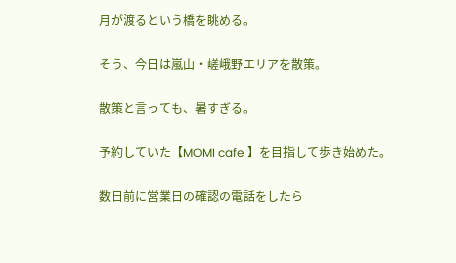月が渡るという橋を眺める。

そう、今日は嵐山・嵯峨野エリアを散策。

散策と言っても、暑すぎる。

予約していた【MOMI cafe 】を目指して歩き始めた。

数日前に営業日の確認の電話をしたら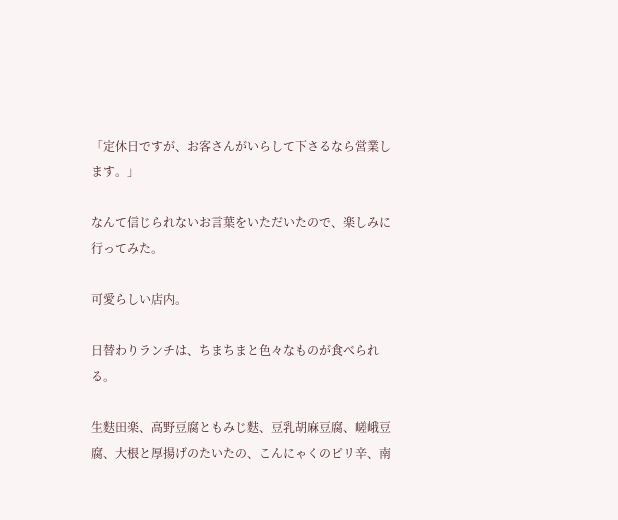「定休日ですが、お客さんがいらして下さるなら営業します。」

なんて信じられないお言葉をいただいたので、楽しみに行ってみた。

可愛らしい店内。

日替わりランチは、ちまちまと色々なものが食べられる。

生麩田楽、高野豆腐ともみじ麩、豆乳胡麻豆腐、嵯峨豆腐、大根と厚揚げのたいたの、こんにゃくのピリ辛、南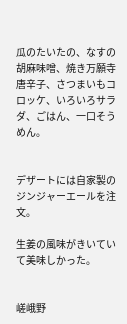瓜のたいたの、なすの胡麻味噌、焼き万願寺唐辛子、さつまいもコロッケ、いろいろサラダ、ごはん、一口そうめん。


デザートには自家製のジンジャーエールを注文。

生姜の風味がきいていて美味しかった。


嵯峨野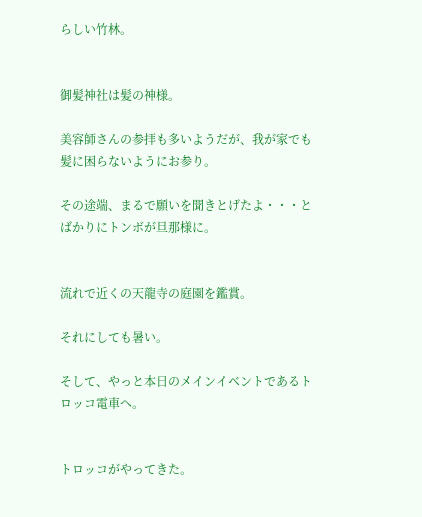らしい竹林。


御髪神社は髪の神様。

美容師さんの参拝も多いようだが、我が家でも髪に困らないようにお参り。

その途端、まるで願いを聞きとげたよ・・・とばかりにトンボが旦那様に。


流れで近くの天龍寺の庭園を鑑賞。

それにしても暑い。

そして、やっと本日のメインイベントであるトロッコ電車へ。


トロッコがやってきた。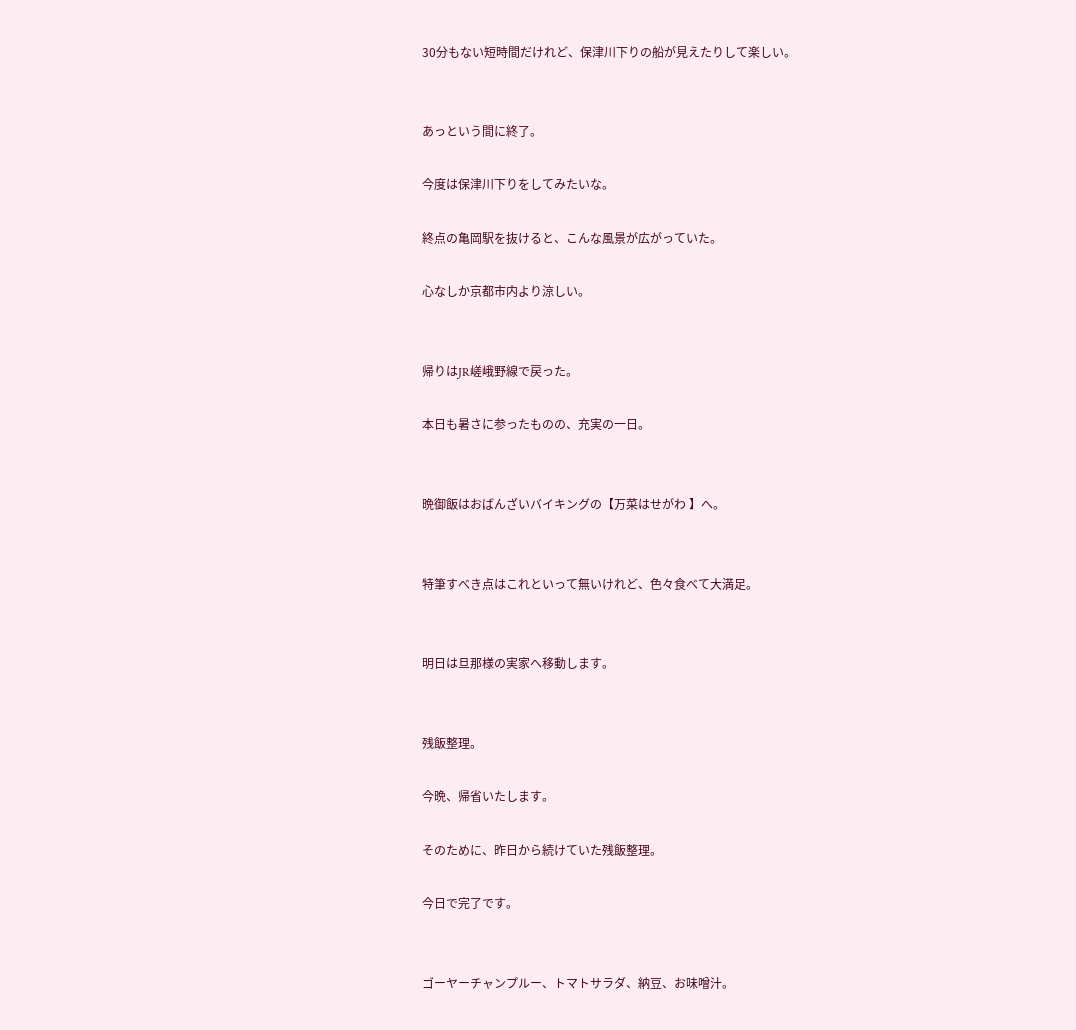30分もない短時間だけれど、保津川下りの船が見えたりして楽しい。


あっという間に終了。

今度は保津川下りをしてみたいな。

終点の亀岡駅を抜けると、こんな風景が広がっていた。

心なしか京都市内より涼しい。


帰りはJR嵯峨野線で戻った。

本日も暑さに参ったものの、充実の一日。


晩御飯はおばんざいバイキングの【万菜はせがわ 】へ。


特筆すべき点はこれといって無いけれど、色々食べて大満足。


明日は旦那様の実家へ移動します。


残飯整理。

今晩、帰省いたします。

そのために、昨日から続けていた残飯整理。

今日で完了です。


ゴーヤーチャンプルー、トマトサラダ、納豆、お味噌汁。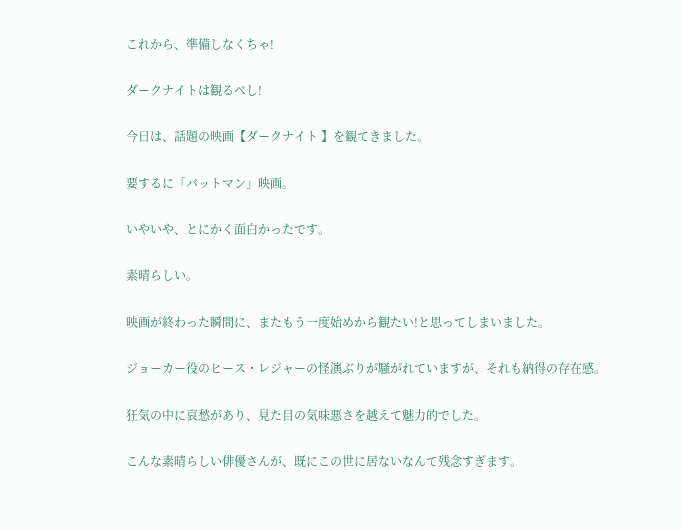これから、準備しなくちゃ!

ダークナイトは観るべし!

今日は、話題の映画【ダークナイト 】を観てきました。

要するに「バットマン」映画。

いやいや、とにかく面白かったです。

素晴らしい。

映画が終わった瞬間に、またもう一度始めから観たい!と思ってしまいました。

ジョーカー役のヒース・レジャーの怪演ぶりが騒がれていますが、それも納得の存在感。

狂気の中に哀愁があり、見た目の気味悪さを越えて魅力的でした。

こんな素晴らしい俳優さんが、既にこの世に居ないなんて残念すぎます。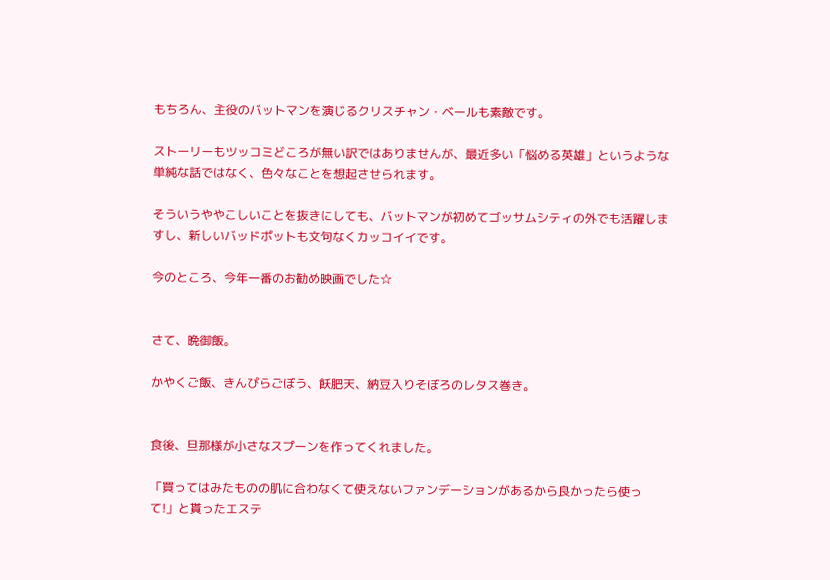もちろん、主役のバットマンを演じるクリスチャン・ベールも素敵です。

ストーリーもツッコミどころが無い訳ではありませんが、最近多い「悩める英雄」というような単純な話ではなく、色々なことを想起させられます。

そういうややこしいことを抜きにしても、バットマンが初めてゴッサムシティの外でも活躍しますし、新しいバッドポットも文句なくカッコイイです。

今のところ、今年一番のお勧め映画でした☆


さて、晩御飯。

かやくご飯、きんぴらごぼう、飫肥天、納豆入りそぼろのレタス巻き。


食後、旦那様が小さなスプーンを作ってくれました。

「買ってはみたものの肌に合わなくて使えないファンデーションがあるから良かったら使って!」と貰ったエステ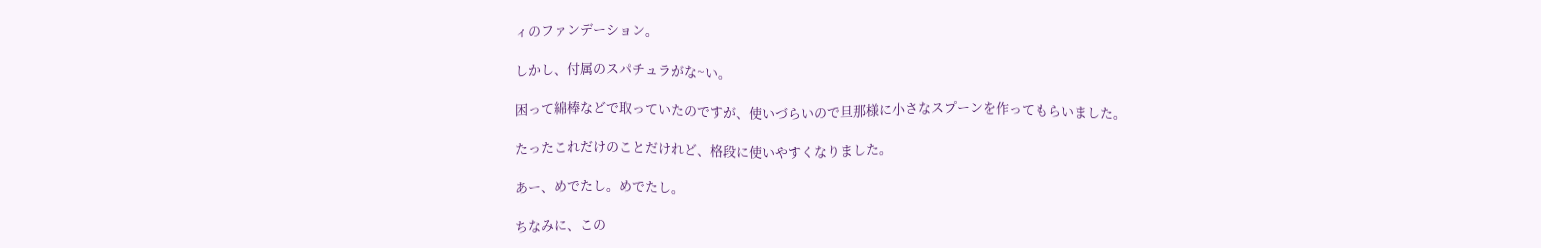ィのファンデーション。

しかし、付属のスパチュラがな~い。

困って綿棒などで取っていたのですが、使いづらいので旦那様に小さなスプーンを作ってもらいました。

たったこれだけのことだけれど、格段に使いやすくなりました。

あー、めでたし。めでたし。

ちなみに、この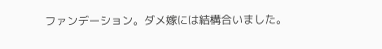ファンデーション。ダメ嫁には結構合いました。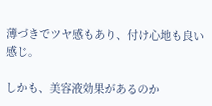薄づきでツヤ感もあり、付け心地も良い感じ。

しかも、美容液効果があるのか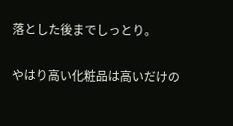落とした後までしっとり。

やはり高い化粧品は高いだけの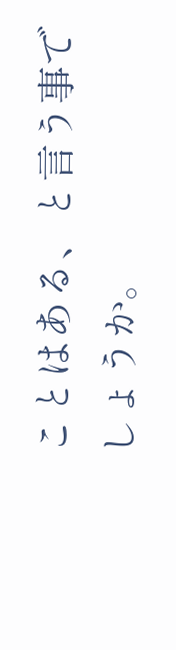ことはある、と言う事でしょうか。